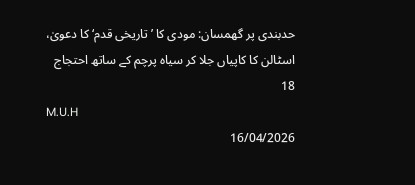حدبندی پر گھمسان: مودی کا ’تاریخی قدم‘ کا دعویٰ، اسٹالن کا کاپیاں جلا کر سیاہ پرچم کے ساتھ احتجاج
18
M.U.H
16/04/2026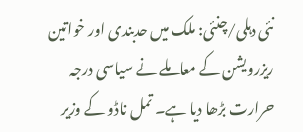نئی دہلی/چنئی: ملک میں حدبندی اور خواتین ریزرویشن کے معاملے نے سیاسی درجہ حرارت بڑھا دیا ہے۔ تمل ناڈو کے وزیر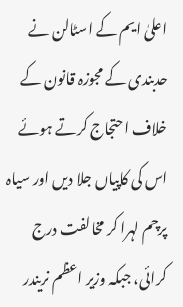اعلیٰ ایم کے اسٹالن نے حدبندی کے مجوزہ قانون کے خلاف احتجاج کرتے ہوئے اس کی کاپیاں جلا دیں اور سیاہ پرچم لہرا کر مخالفت درج کرائی، جبکہ وزیر اعظم نریندر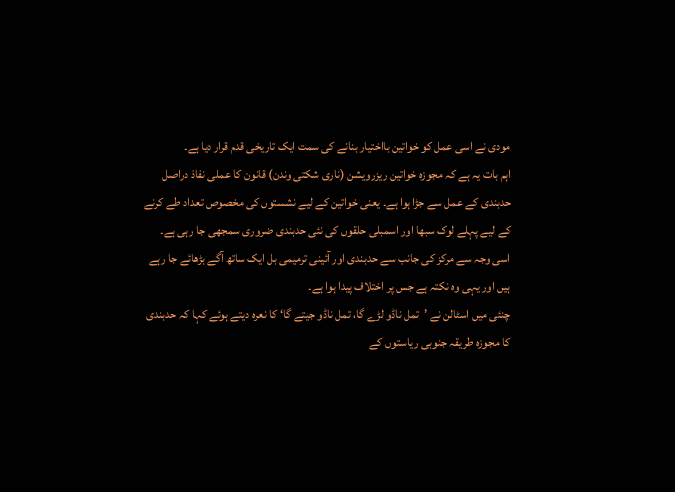مودی نے اسی عمل کو خواتین بااختیار بنانے کی سمت ایک تاریخی قدم قرار دیا ہے۔
اہم بات یہ ہے کہ مجوزہ خواتین ریزرویشن (ناری شکتی وندن) قانون کا عملی نفاذ دراصل حدبندی کے عمل سے جڑا ہوا ہے۔ یعنی خواتین کے لیے نشستوں کی مخصوص تعداد طے کرنے کے لیے پہلے لوک سبھا اور اسمبلی حلقوں کی نئی حدبندی ضروری سمجھی جا رہی ہے۔ اسی وجہ سے مرکز کی جانب سے حدبندی اور آئینی ترمیمی بل ایک ساتھ آگے بڑھائے جا رہے ہیں اور یہی وہ نکتہ ہے جس پر اختلاف پیدا ہوا ہے۔
چنئی میں اسٹالن نے ’تمل ناڈو لڑے گا، تمل ناڈو جیتے گا‘ کا نعرہ دیتے ہوئے کہا کہ حدبندی کا مجوزہ طریقہ جنوبی ریاستوں کے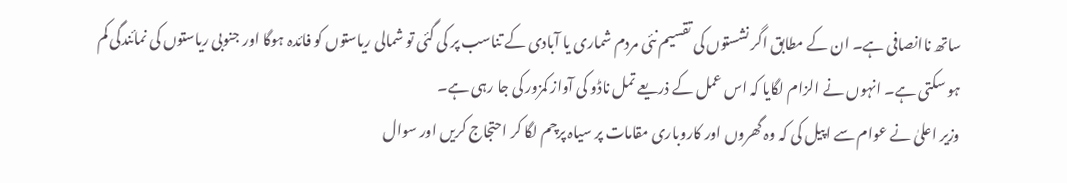ساتھ ناانصافی ہے۔ ان کے مطابق اگر نشستوں کی تقسیم نئی مردم شماری یا آبادی کے تناسب پر کی گئی تو شمالی ریاستوں کو فائدہ ہوگا اور جنوبی ریاستوں کی نمائندگی کم ہو سکتی ہے۔ انہوں نے الزام لگایا کہ اس عمل کے ذریعے تمل ناڈو کی آواز کمزور کی جا رہی ہے۔
وزیر اعلیٰ نے عوام سے اپیل کی کہ وہ گھروں اور کاروباری مقامات پر سیاہ پرچم لگا کر احتجاج کریں اور سوال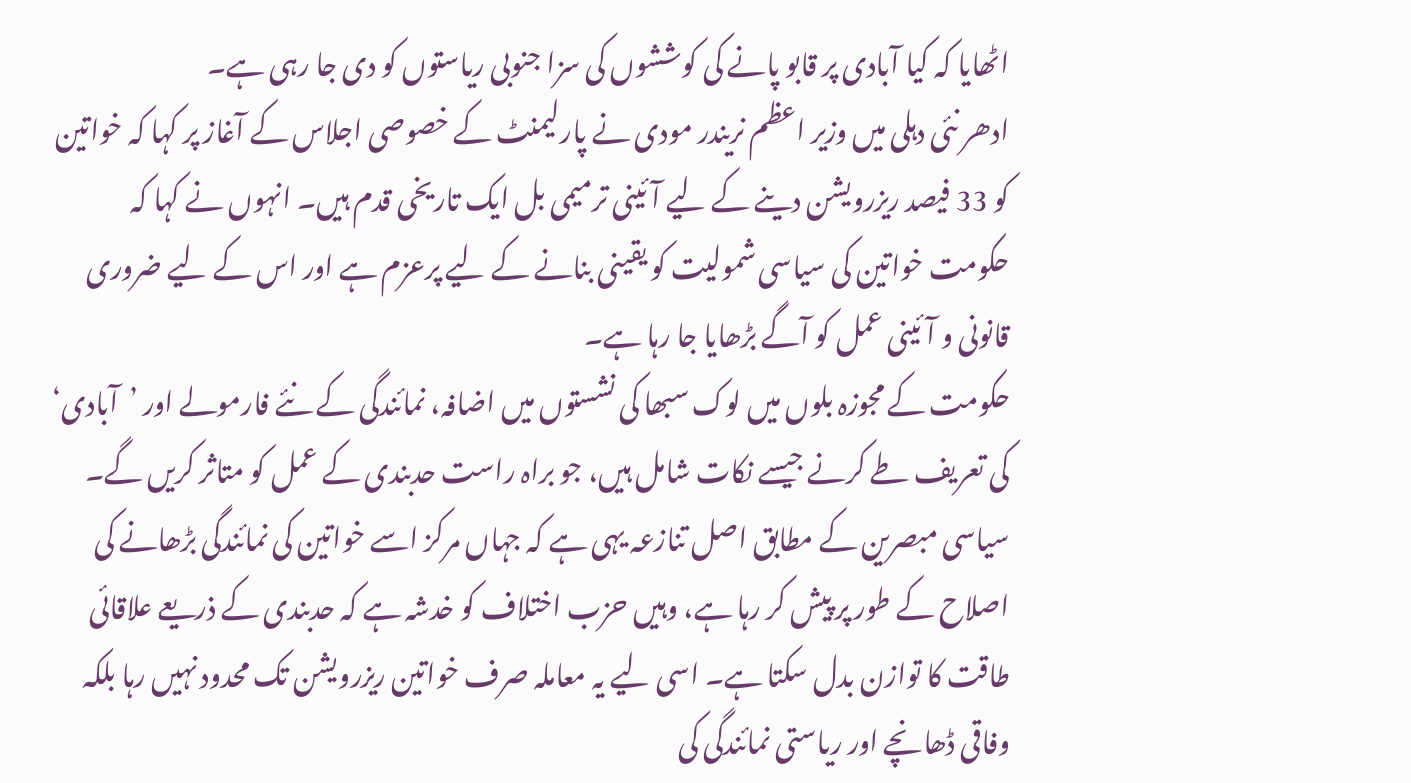اٹھایا کہ کیا آبادی پر قابو پانے کی کوششوں کی سزا جنوبی ریاستوں کو دی جا رہی ہے۔
ادھر نئی دہلی میں وزیر اعظم نریندر مودی نے پارلیمنٹ کے خصوصی اجلاس کے آغاز پر کہا کہ خواتین کو 33 فیصد ریزرویشن دینے کے لیے آئینی ترمیمی بل ایک تاریخی قدم ہیں۔ انہوں نے کہا کہ حکومت خواتین کی سیاسی شمولیت کو یقینی بنانے کے لیے پرعزم ہے اور اس کے لیے ضروری قانونی و آئینی عمل کو آگے بڑھایا جا رہا ہے۔
حکومت کے مجوزہ بلوں میں لوک سبھا کی نشستوں میں اضافہ، نمائندگی کے نئے فارمولے اور ’آبادی‘ کی تعریف طے کرنے جیسے نکات شامل ہیں، جو براہ راست حدبندی کے عمل کو متاثر کریں گے۔
سیاسی مبصرین کے مطابق اصل تنازعہ یہی ہے کہ جہاں مرکز اسے خواتین کی نمائندگی بڑھانے کی اصلاح کے طور پر پیش کر رہا ہے، وہیں حزب اختلاف کو خدشہ ہے کہ حدبندی کے ذریعے علاقائی طاقت کا توازن بدل سکتا ہے۔ اسی لیے یہ معاملہ صرف خواتین ریزرویشن تک محدود نہیں رہا بلکہ وفاقی ڈھانچے اور ریاستی نمائندگی کی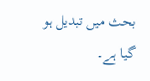بحث میں تبدیل ہو گیا ہے۔